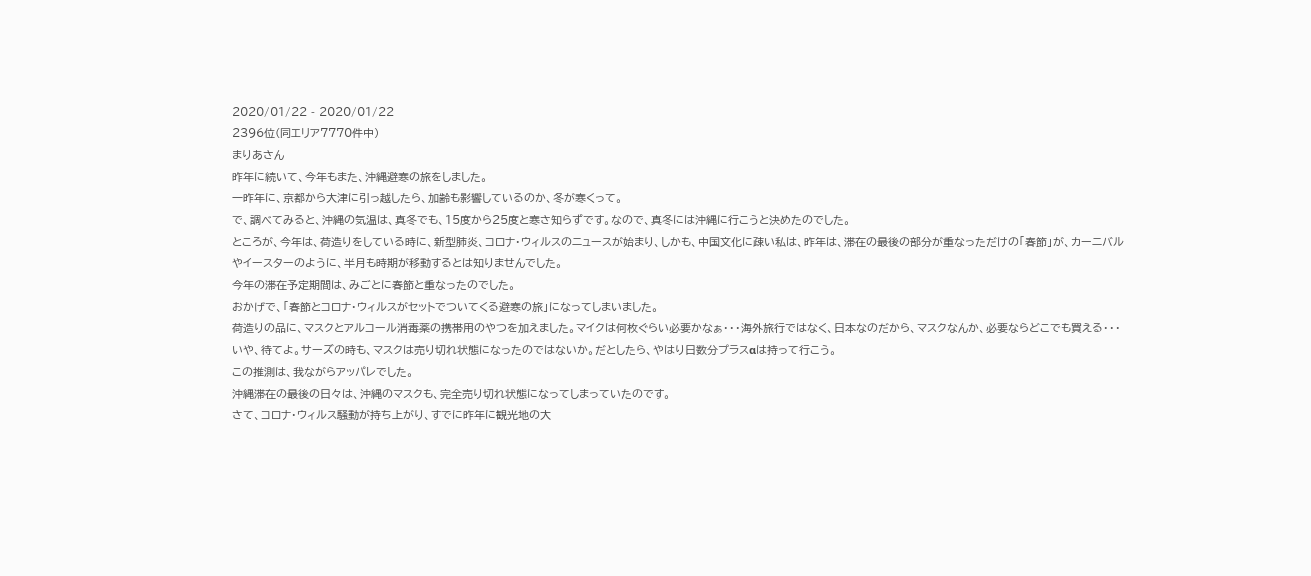2020/01/22 - 2020/01/22
2396位(同エリア7770件中)
まりあさん
昨年に続いて、今年もまた、沖縄避寒の旅をしました。
一昨年に、京都から大津に引っ越したら、加齢も影響しているのか、冬が寒くって。
で、調べてみると、沖縄の気温は、真冬でも、15度から25度と寒さ知らずです。なので、真冬には沖縄に行こうと決めたのでした。
ところが、今年は、荷造りをしている時に、新型肺炎、コロナ・ウィルスのニュースが始まり、しかも、中国文化に疎い私は、昨年は、滞在の最後の部分が重なっただけの「春節」が、カーニバルやイースターのように、半月も時期が移動するとは知りませんでした。
今年の滞在予定期間は、みごとに春節と重なったのでした。
おかげで、「春節とコロナ・ウィルスがセットでついてくる避寒の旅」になってしまいました。
荷造りの品に、マスクとアルコール消毒薬の携帯用のやつを加えました。マイクは何枚ぐらい必要かなぁ・・・海外旅行ではなく、日本なのだから、マスクなんか、必要ならどこでも買える・・・いや、待てよ。サーズの時も、マスクは売り切れ状態になったのではないか。だとしたら、やはり日数分プラスαは持って行こう。
この推測は、我ながらアッパレでした。
沖縄滞在の最後の日々は、沖縄のマスクも、完全売り切れ状態になってしまっていたのです。
さて、コロナ・ウィルス騒動が持ち上がり、すでに昨年に観光地の大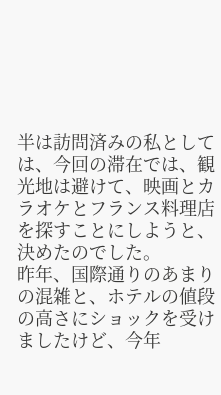半は訪問済みの私としては、今回の滞在では、観光地は避けて、映画とカラオケとフランス料理店を探すことにしようと、決めたのでした。
昨年、国際通りのあまりの混雑と、ホテルの値段の高さにショックを受けましたけど、今年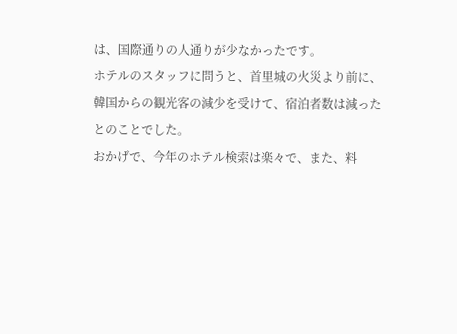は、国際通りの人通りが少なかったです。
ホテルのスタッフに問うと、首里城の火災より前に、韓国からの観光客の減少を受けて、宿泊者数は減ったとのことでした。
おかげで、今年のホテル検索は楽々で、また、料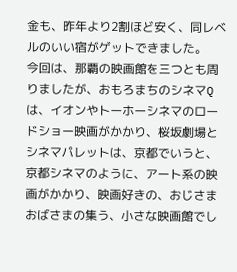金も、昨年より2割ほど安く、同レベルのいい宿がゲットできました。
今回は、那覇の映画館を三つとも周りましたが、おもろまちのシネマQは、イオンやトーホーシネマのロードショー映画がかかり、桜坂劇場とシネマパレットは、京都でいうと、京都シネマのように、アート系の映画がかかり、映画好きの、おじさまおばさまの集う、小さな映画館でし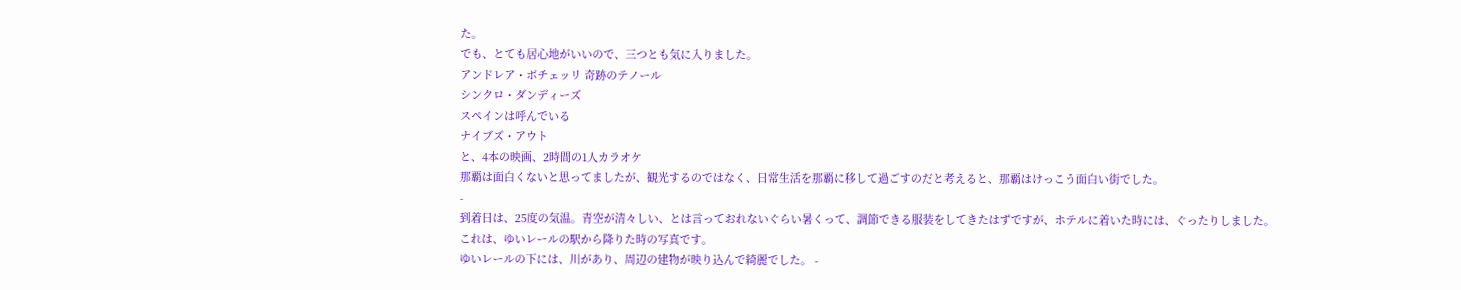た。
でも、とても居心地がいいので、三つとも気に入りました。
アンドレア・ボチェッリ 奇跡のテノール
シンクロ・ダンディーズ
スペインは呼んでいる
ナイブズ・アウト
と、4本の映画、2時間の1人カラオケ
那覇は面白くないと思ってましたが、観光するのではなく、日常生活を那覇に移して過ごすのだと考えると、那覇はけっこう面白い街でした。
-
到着日は、25度の気温。青空が清々しい、とは言っておれないぐらい暑くって、調節できる服装をしてきたはずですが、ホテルに着いた時には、ぐったりしました。
これは、ゆいレールの駅から降りた時の写真です。
ゆいレールの下には、川があり、周辺の建物が映り込んで綺麗でした。 -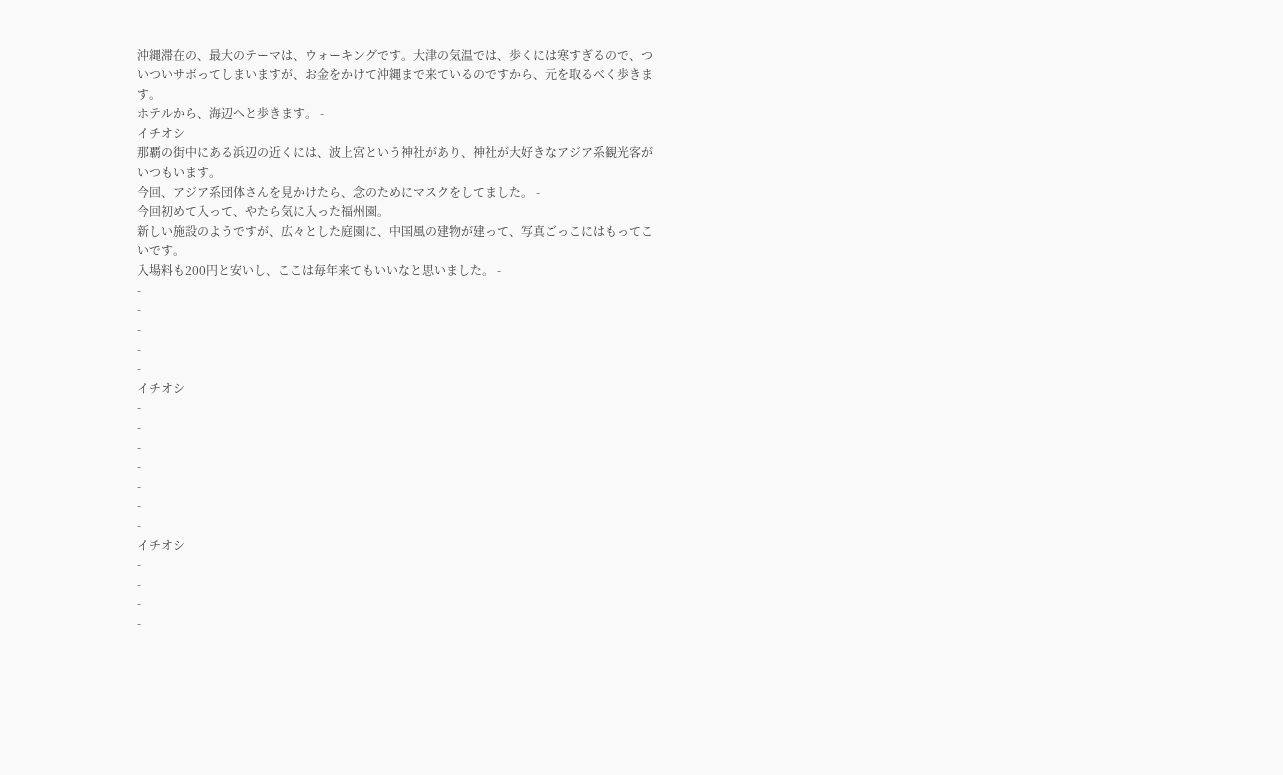沖縄滞在の、最大のテーマは、ウォーキングです。大津の気温では、歩くには寒すぎるので、ついついサボってしまいますが、お金をかけて沖縄まで来ているのですから、元を取るべく歩きます。
ホテルから、海辺へと歩きます。 -
イチオシ
那覇の街中にある浜辺の近くには、波上宮という神社があり、神社が大好きなアジア系観光客がいつもいます。
今回、アジア系団体さんを見かけたら、念のためにマスクをしてました。 -
今回初めて入って、やたら気に入った福州園。
新しい施設のようですが、広々とした庭園に、中国風の建物が建って、写真ごっこにはもってこいです。
入場料も200円と安いし、ここは毎年来てもいいなと思いました。 -
-
-
-
-
-
イチオシ
-
-
-
-
-
-
-
イチオシ
-
-
-
-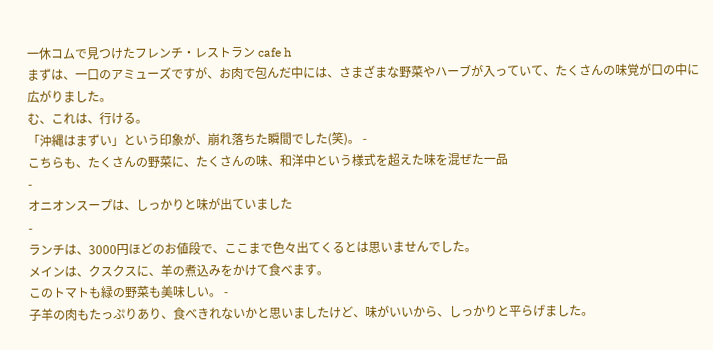一休コムで見つけたフレンチ・レストラン cafe h
まずは、一口のアミューズですが、お肉で包んだ中には、さまざまな野菜やハーブが入っていて、たくさんの味覚が口の中に広がりました。
む、これは、行ける。
「沖縄はまずい」という印象が、崩れ落ちた瞬間でした(笑)。 -
こちらも、たくさんの野菜に、たくさんの味、和洋中という様式を超えた味を混ぜた一品
-
オニオンスープは、しっかりと味が出ていました
-
ランチは、3000円ほどのお値段で、ここまで色々出てくるとは思いませんでした。
メインは、クスクスに、羊の煮込みをかけて食べます。
このトマトも緑の野菜も美味しい。 -
子羊の肉もたっぷりあり、食べきれないかと思いましたけど、味がいいから、しっかりと平らげました。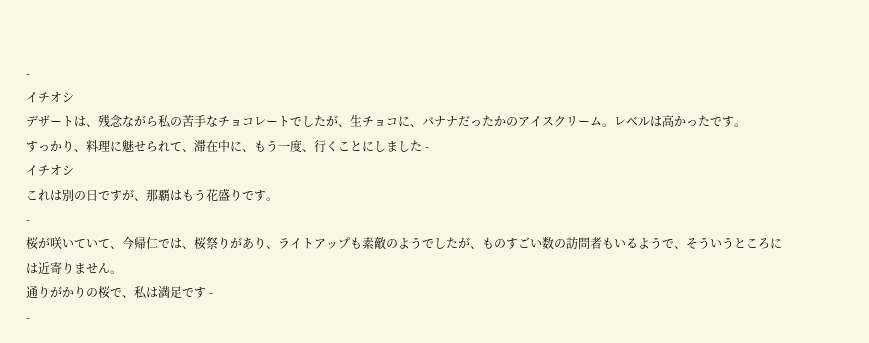-
イチオシ
デザートは、残念ながら私の苦手なチョコレートでしたが、生チョコに、バナナだったかのアイスクリーム。レベルは高かったです。
すっかり、料理に魅せられて、滞在中に、もう一度、行くことにしました -
イチオシ
これは別の日ですが、那覇はもう花盛りです。
-
桜が咲いていて、今帰仁では、桜祭りがあり、ライトアップも素敵のようでしたが、ものすごい数の訪問者もいるようで、そういうところには近寄りません。
通りがかりの桜で、私は満足です -
-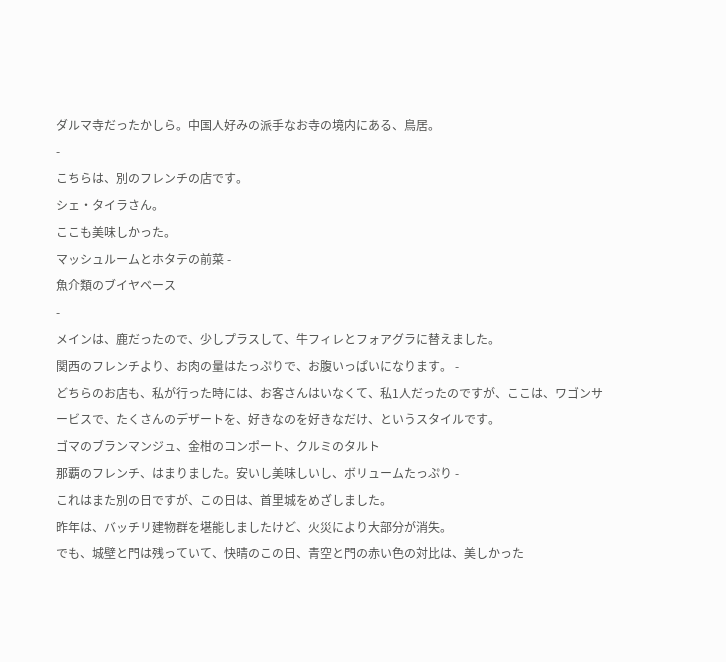ダルマ寺だったかしら。中国人好みの派手なお寺の境内にある、鳥居。
-
こちらは、別のフレンチの店です。
シェ・タイラさん。
ここも美味しかった。
マッシュルームとホタテの前菜 -
魚介類のブイヤベース
-
メインは、鹿だったので、少しプラスして、牛フィレとフォアグラに替えました。
関西のフレンチより、お肉の量はたっぷりで、お腹いっぱいになります。 -
どちらのお店も、私が行った時には、お客さんはいなくて、私1人だったのですが、ここは、ワゴンサービスで、たくさんのデザートを、好きなのを好きなだけ、というスタイルです。
ゴマのブランマンジュ、金柑のコンポート、クルミのタルト
那覇のフレンチ、はまりました。安いし美味しいし、ボリュームたっぷり -
これはまた別の日ですが、この日は、首里城をめざしました。
昨年は、バッチリ建物群を堪能しましたけど、火災により大部分が消失。
でも、城壁と門は残っていて、快晴のこの日、青空と門の赤い色の対比は、美しかった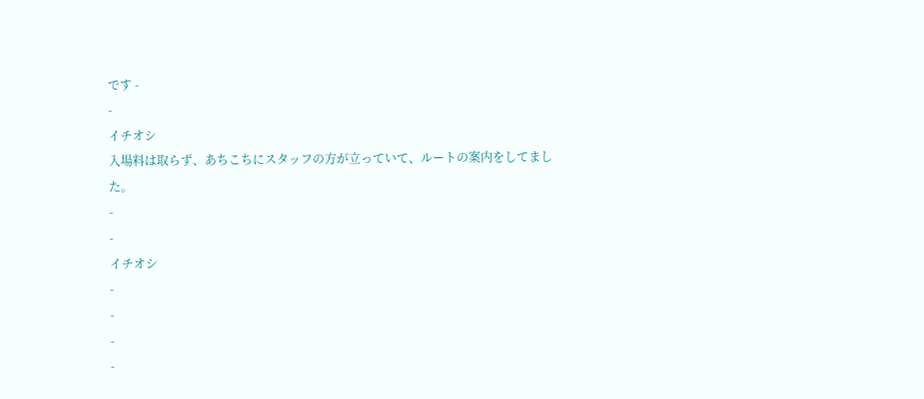です -
-
イチオシ
入場料は取らず、あちこちにスタッフの方が立っていて、ルートの案内をしてました。
-
-
イチオシ
-
-
-
-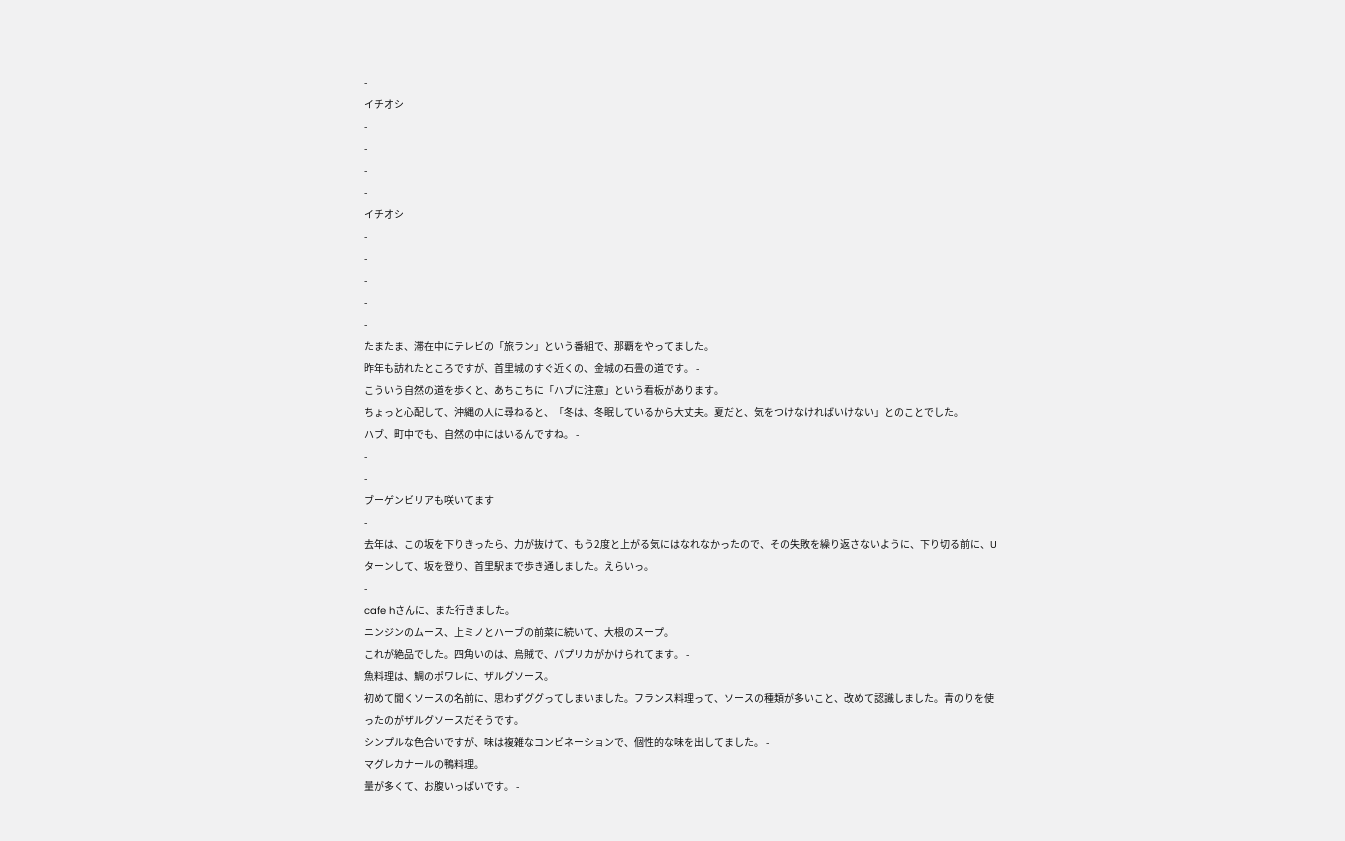-
イチオシ
-
-
-
-
イチオシ
-
-
-
-
-
たまたま、滞在中にテレビの「旅ラン」という番組で、那覇をやってました。
昨年も訪れたところですが、首里城のすぐ近くの、金城の石畳の道です。 -
こういう自然の道を歩くと、あちこちに「ハブに注意」という看板があります。
ちょっと心配して、沖縄の人に尋ねると、「冬は、冬眠しているから大丈夫。夏だと、気をつけなければいけない」とのことでした。
ハブ、町中でも、自然の中にはいるんですね。 -
-
-
ブーゲンビリアも咲いてます
-
去年は、この坂を下りきったら、力が抜けて、もう2度と上がる気にはなれなかったので、その失敗を繰り返さないように、下り切る前に、Uターンして、坂を登り、首里駅まで歩き通しました。えらいっ。
-
cafe hさんに、また行きました。
ニンジンのムース、上ミノとハーブの前菜に続いて、大根のスープ。
これが絶品でした。四角いのは、烏賊で、パプリカがかけられてます。 -
魚料理は、鯛のポワレに、ザルグソース。
初めて聞くソースの名前に、思わずググってしまいました。フランス料理って、ソースの種類が多いこと、改めて認識しました。青のりを使ったのがザルグソースだそうです。
シンプルな色合いですが、味は複雑なコンビネーションで、個性的な味を出してました。 -
マグレカナールの鴨料理。
量が多くて、お腹いっぱいです。 -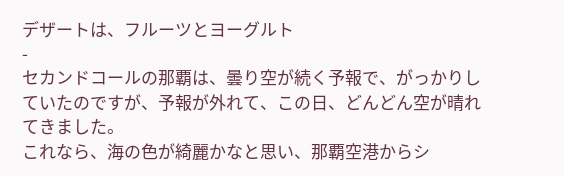デザートは、フルーツとヨーグルト
-
セカンドコールの那覇は、曇り空が続く予報で、がっかりしていたのですが、予報が外れて、この日、どんどん空が晴れてきました。
これなら、海の色が綺麗かなと思い、那覇空港からシ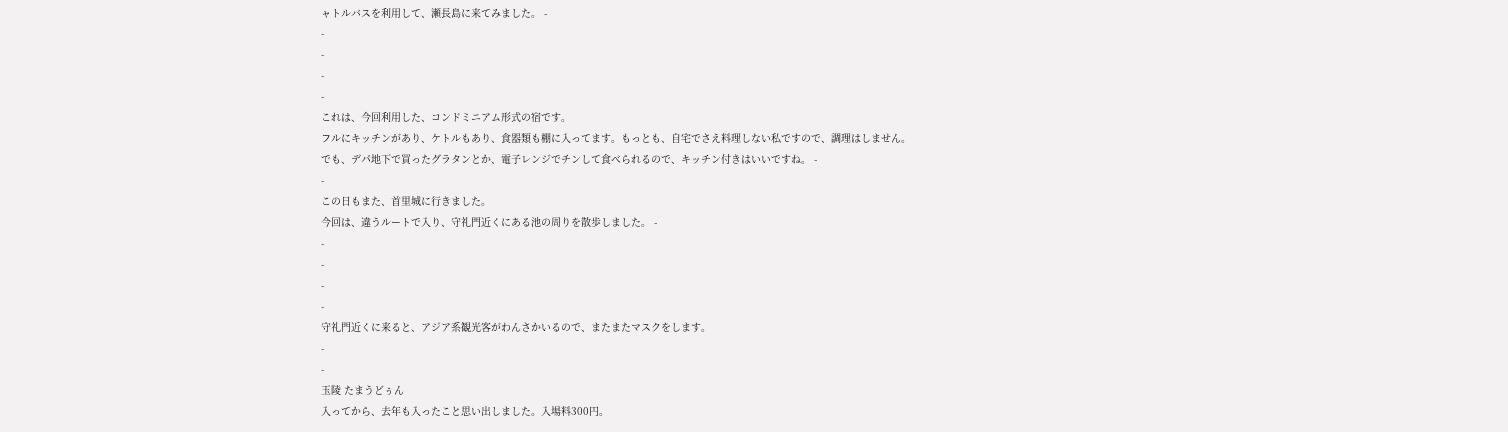ャトルバスを利用して、瀬長島に来てみました。 -
-
-
-
-
これは、今回利用した、コンドミニアム形式の宿です。
フルにキッチンがあり、ケトルもあり、食器類も棚に入ってます。もっとも、自宅でさえ料理しない私ですので、調理はしません。
でも、デパ地下で買ったグラタンとか、電子レンジでチンして食べられるので、キッチン付きはいいですね。 -
-
この日もまた、首里城に行きました。
今回は、違うルートで入り、守礼門近くにある池の周りを散歩しました。 -
-
-
-
-
守礼門近くに来ると、アジア系観光客がわんさかいるので、またまたマスクをします。
-
-
玉陵 たまうどぅん
入ってから、去年も入ったこと思い出しました。入場料300円。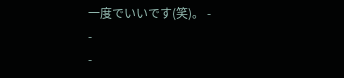一度でいいです(笑)。 -
-
-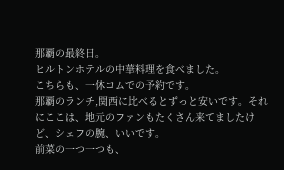那覇の最終日。
ヒルトンホテルの中華料理を食べました。
こちらも、一休コムでの予約です。
那覇のランチ,関西に比べるとずっと安いです。それにここは、地元のファンもたくさん来てましたけど、シェフの腕、いいです。
前菜の一つ一つも、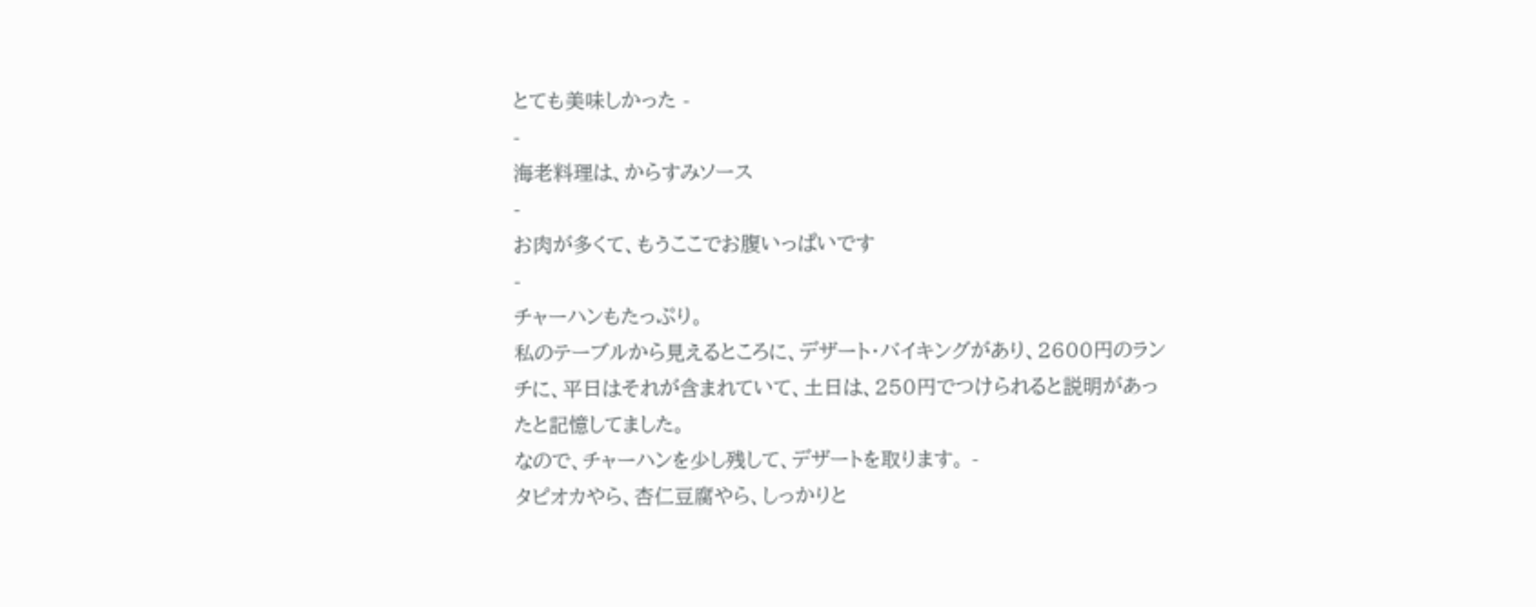とても美味しかった -
-
海老料理は、からすみソース
-
お肉が多くて、もうここでお腹いっぱいです
-
チャーハンもたっぷり。
私のテーブルから見えるところに、デザート・バイキングがあり、2600円のランチに、平日はそれが含まれていて、土日は、250円でつけられると説明があったと記憶してました。
なので、チャーハンを少し残して、デザートを取ります。 -
タピオカやら、杏仁豆腐やら、しっかりと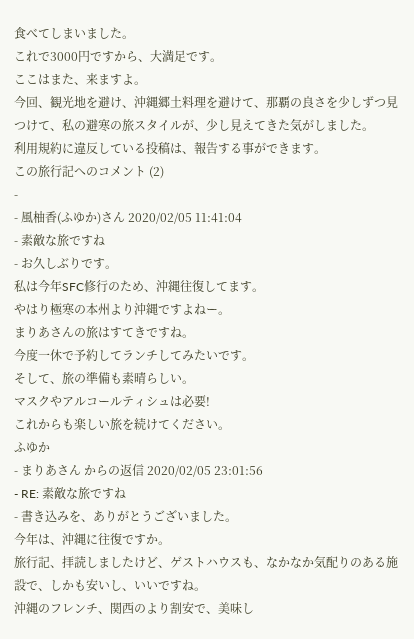食べてしまいました。
これで3000円ですから、大満足です。
ここはまた、来ますよ。
今回、観光地を避け、沖縄郷土料理を避けて、那覇の良さを少しずつ見つけて、私の避寒の旅スタイルが、少し見えてきた気がしました。
利用規約に違反している投稿は、報告する事ができます。
この旅行記へのコメント (2)
-
- 風柚香(ふゆか)さん 2020/02/05 11:41:04
- 素敵な旅ですね
- お久しぶりです。
私は今年SFC修行のため、沖縄往復してます。
やはり極寒の本州より沖縄ですよねー。
まりあさんの旅はすてきですね。
今度一休で予約してランチしてみたいです。
そして、旅の準備も素晴らしい。
マスクやアルコールティシュは必要!
これからも楽しい旅を続けてください。
ふゆか
- まりあさん からの返信 2020/02/05 23:01:56
- RE: 素敵な旅ですね
- 書き込みを、ありがとうございました。
今年は、沖縄に往復ですか。
旅行記、拝読しましたけど、ゲストハウスも、なかなか気配りのある施設で、しかも安いし、いいですね。
沖縄のフレンチ、関西のより割安で、美味し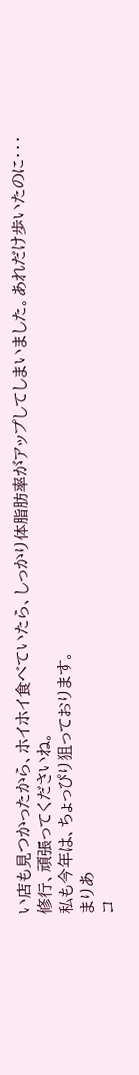い店も見つかったから、ホイホイ食べていたら、しっかり体脂肪率がアップしてしまいました。あれだけ歩いたのに・・・
修行、頑張ってくださいね。
私も今年は、ちょっぴり狙っております。
まりあ
コ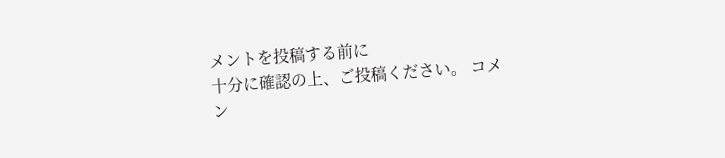メントを投稿する前に
十分に確認の上、ご投稿ください。 コメン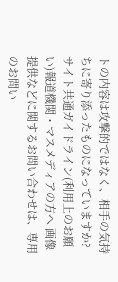トの内容は攻撃的ではなく、相手の気持ちに寄り添ったものになっていますか?
サイト共通ガイドライン(利用上のお願い)報道機関・マスメディアの方へ 画像提供などに関するお問い合わせは、専用のお問い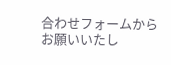合わせフォームからお願いいたし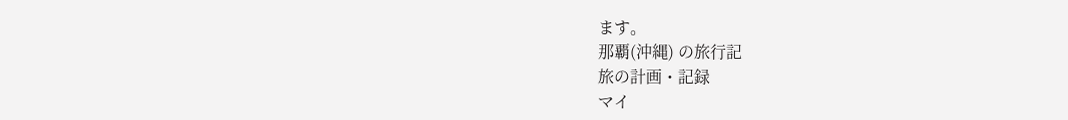ます。
那覇(沖縄) の旅行記
旅の計画・記録
マイ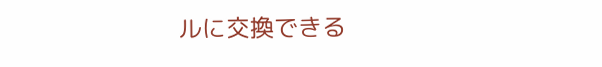ルに交換できる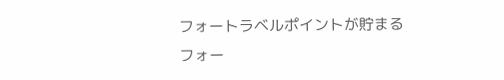フォートラベルポイントが貯まる
フォー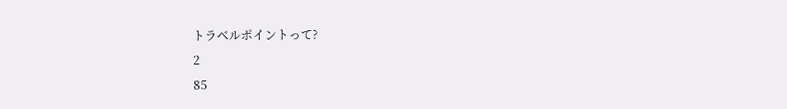トラベルポイントって?
2
85